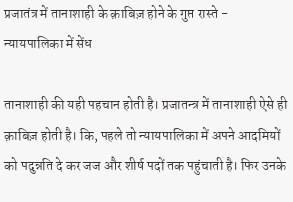प्रजातंत्र में तानाशाही के क़ाबिज़ होने के गुप्त रास्ते - न्यायपालिका में सेंध

तानाशाही की यही पहचान होती है। प्रजातन्त्र में तानाशाही ऐसे ही क़ाबिज़ होती है। कि, पहले तो न्यायपालिका में अपने आदमियों को पदुन्नति दे कर जज और शीर्ष पदों तक पहुंचाती है। फिर उनके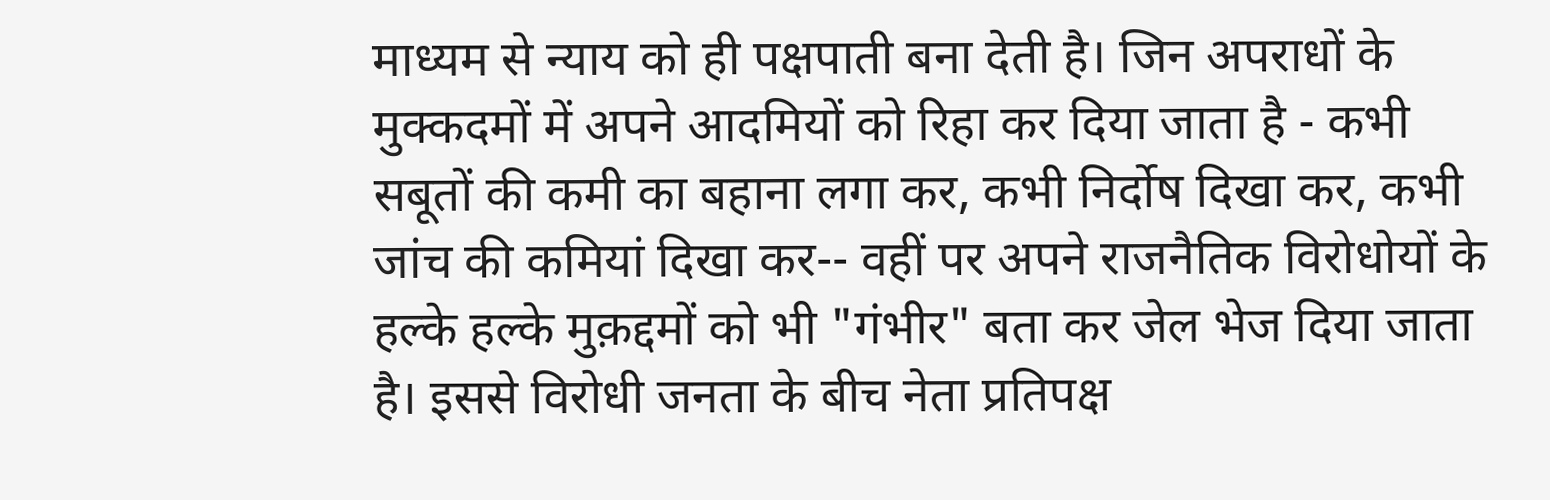माध्यम से न्याय को ही पक्षपाती बना देती है। जिन अपराधों के मुक्कदमों में अपने आदमियों को रिहा कर दिया जाता है - कभी सबूतों की कमी का बहाना लगा कर, कभी निर्दोष दिखा कर, कभी जांच की कमियां दिखा कर-- वहीं पर अपने राजनैतिक विरोधोयों के हल्के हल्के मुक़द्दमों को भी "गंभीर" बता कर जेल भेज दिया जाता है। इससे विरोधी जनता के बीच नेता प्रतिपक्ष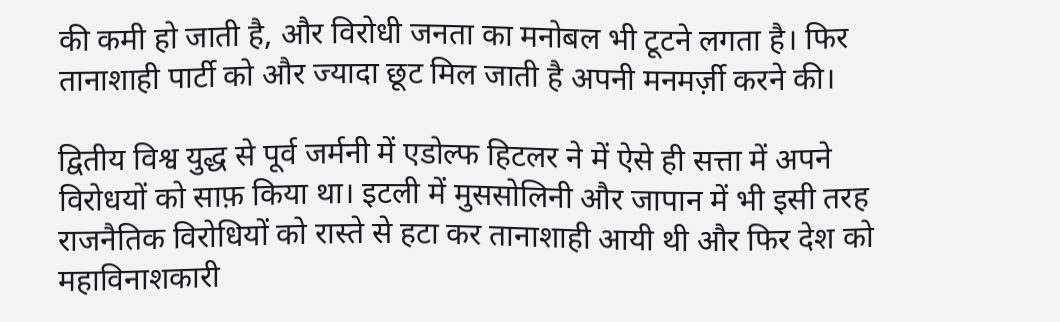की कमी हो जाती है, और विरोधी जनता का मनोबल भी टूटने लगता है। फिर तानाशाही पार्टी को और ज्यादा छूट मिल जाती है अपनी मनमर्ज़ी करने की।

द्वितीय विश्व युद्ध से पूर्व जर्मनी में एडोल्फ हिटलर ने में ऐसे ही सत्ता में अपने विरोधयों को साफ़ किया था। इटली में मुससोलिनी और जापान में भी इसी तरह राजनैतिक विरोधियों को रास्ते से हटा कर तानाशाही आयी थी और फिर देश को महाविनाशकारी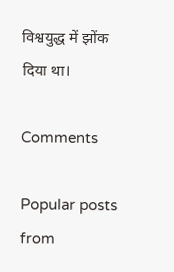विश्वयुद्ध में झोंक दिया था।

Comments

Popular posts from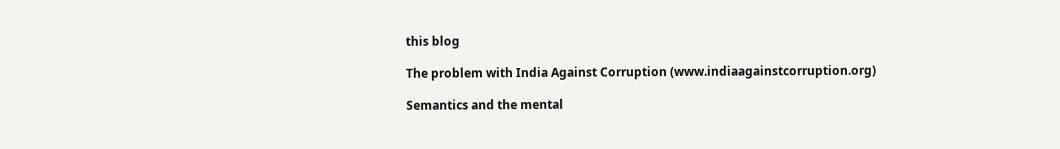this blog

The problem with India Against Corruption (www.indiaagainstcorruption.org)

Semantics and the mental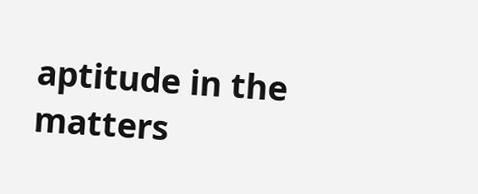aptitude in the matters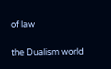of law

the Dualism world